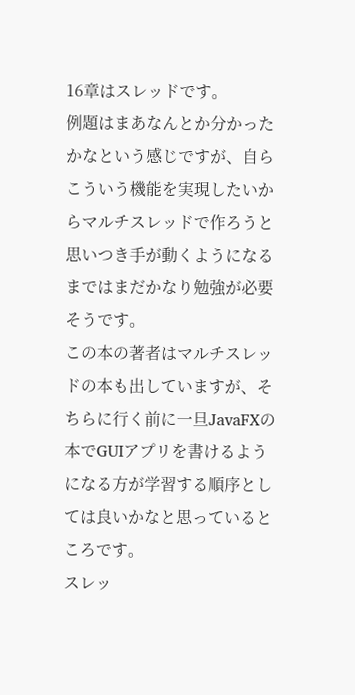16章はスレッドです。
例題はまあなんとか分かったかなという感じですが、自らこういう機能を実現したいからマルチスレッドで作ろうと思いつき手が動くようになるまではまだかなり勉強が必要そうです。
この本の著者はマルチスレッドの本も出していますが、そちらに行く前に一旦JavaFXの本でGUIアプリを書けるようになる方が学習する順序としては良いかなと思っているところです。
スレッ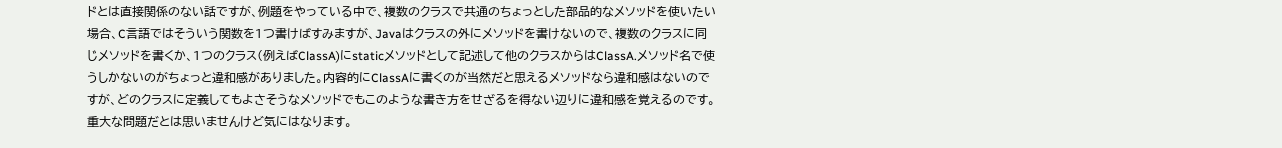ドとは直接関係のない話ですが、例題をやっている中で、複数のクラスで共通のちょっとした部品的なメソッドを使いたい場合、C言語ではそういう関数を1つ書けばすみますが、Javaはクラスの外にメソッドを書けないので、複数のクラスに同じメソッドを書くか、1つのクラス(例えばClassA)にstaticメソッドとして記述して他のクラスからはClassA.メソッド名で使うしかないのがちょっと違和感がありました。内容的にClassAに書くのが当然だと思えるメソッドなら違和感はないのですが、どのクラスに定義してもよさそうなメソッドでもこのような書き方をせざるを得ない辺りに違和感を覚えるのです。
重大な問題だとは思いませんけど気にはなります。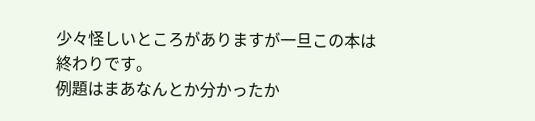少々怪しいところがありますが一旦この本は終わりです。
例題はまあなんとか分かったか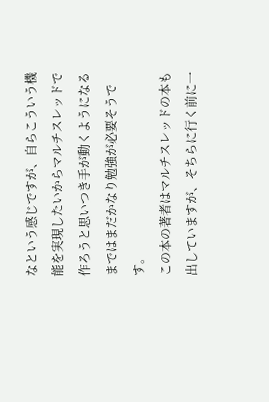なという感じですが、自らこういう機能を実現したいからマルチスレッドで作ろうと思いつき手が動くようになるまではまだかなり勉強が必要そうです。
この本の著者はマルチスレッドの本も出していますが、そちらに行く前に一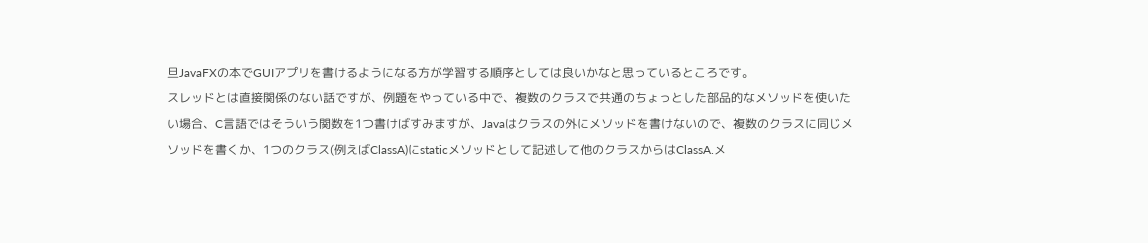旦JavaFXの本でGUIアプリを書けるようになる方が学習する順序としては良いかなと思っているところです。
スレッドとは直接関係のない話ですが、例題をやっている中で、複数のクラスで共通のちょっとした部品的なメソッドを使いたい場合、C言語ではそういう関数を1つ書けばすみますが、Javaはクラスの外にメソッドを書けないので、複数のクラスに同じメソッドを書くか、1つのクラス(例えばClassA)にstaticメソッドとして記述して他のクラスからはClassA.メ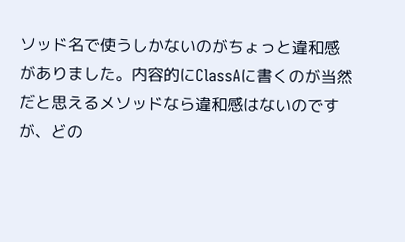ソッド名で使うしかないのがちょっと違和感がありました。内容的にClassAに書くのが当然だと思えるメソッドなら違和感はないのですが、どの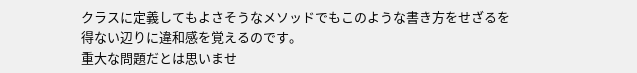クラスに定義してもよさそうなメソッドでもこのような書き方をせざるを得ない辺りに違和感を覚えるのです。
重大な問題だとは思いませ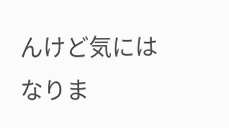んけど気にはなりま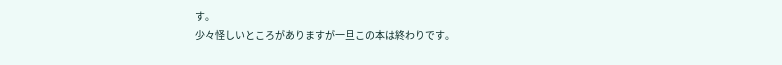す。
少々怪しいところがありますが一旦この本は終わりです。